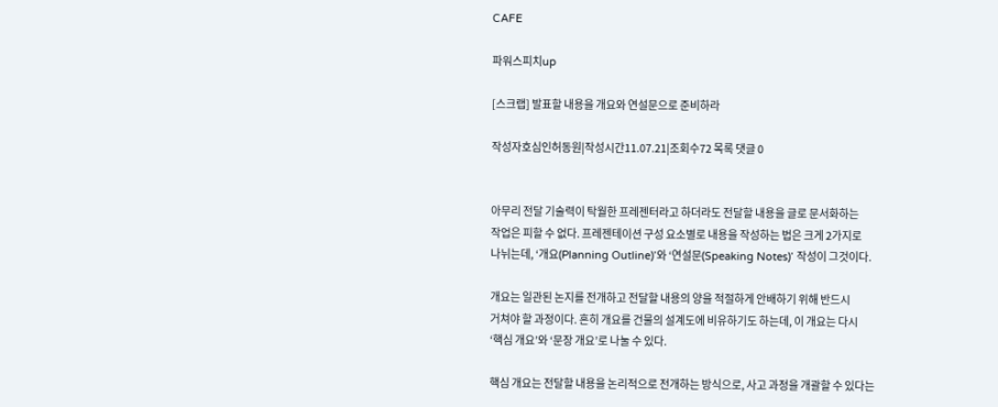CAFE

파워스피치up

[스크랩] 발표할 내용을 개요와 연설문으로 준비하라

작성자호심인허동원|작성시간11.07.21|조회수72 목록 댓글 0


아무리 전달 기술력이 탁월한 프레젠터라고 하더라도 전달할 내용을 글로 문서화하는
작업은 피할 수 없다. 프레젠테이션 구성 요소별로 내용을 작성하는 법은 크게 2가지로
나뉘는데, ‘개요(Planning Outline)’와 ‘연설문(Speaking Notes)’ 작성이 그것이다.

개요는 일관된 논지를 전개하고 전달할 내용의 양을 적절하게 안배하기 위해 반드시
거쳐야 할 과정이다. 흔히 개요를 건물의 설계도에 비유하기도 하는데, 이 개요는 다시
‘핵심 개요’와 ‘문장 개요’로 나눌 수 있다.

핵심 개요는 전달할 내용을 논리적으로 전개하는 방식으로, 사고 과정을 개괄할 수 있다는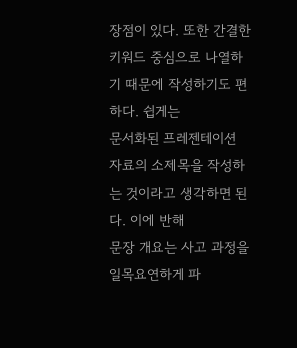장점이 있다. 또한 간결한 키워드 중심으로 나열하기 때문에 작성하기도 편하다. 쉽게는
문서화된 프레젠테이션 자료의 소제목을 작성하는 것이라고 생각하면 된다. 이에 반해
문장 개요는 사고 과정을 일목요연하게 파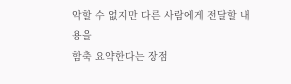악할 수 없지만 다른 사람에게 전달할 내용을
함축 요약한다는 장점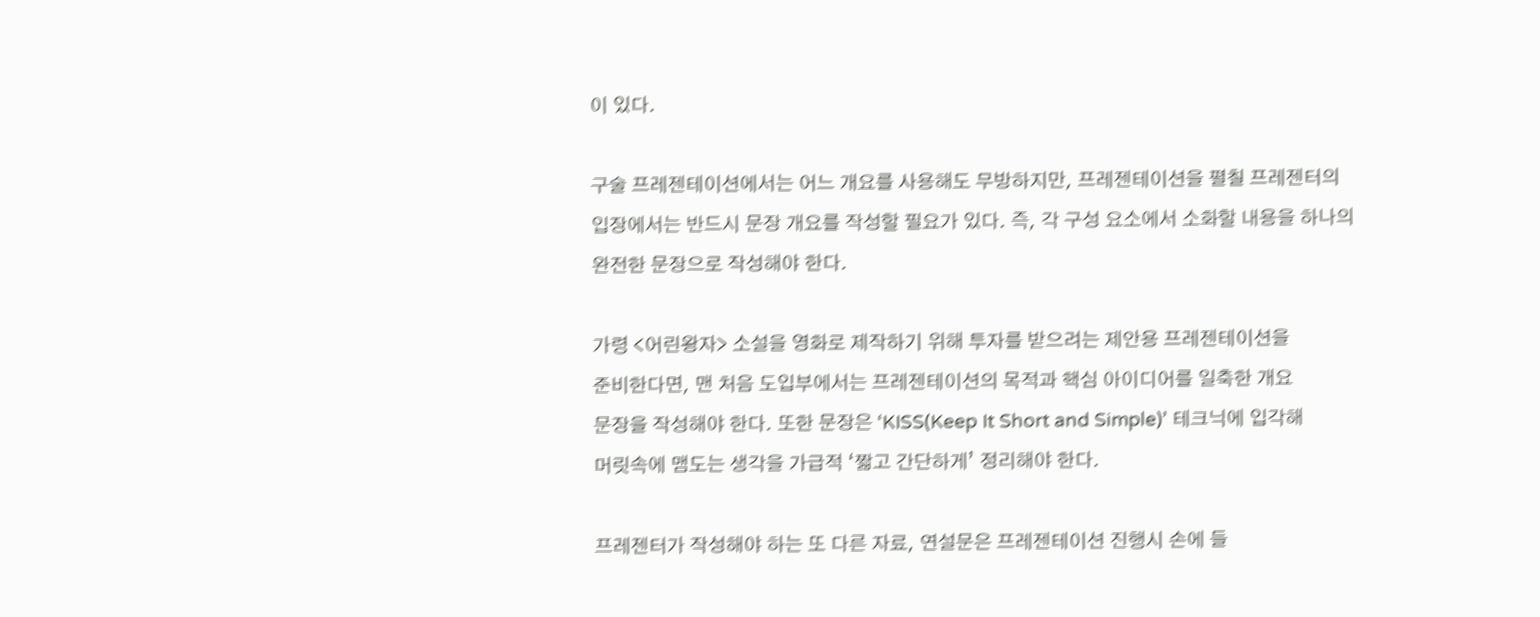이 있다.

구술 프레젠테이션에서는 어느 개요를 사용해도 무방하지만, 프레젠테이션을 펼칠 프레젠터의
입장에서는 반드시 문장 개요를 작성할 필요가 있다. 즉, 각 구성 요소에서 소화할 내용을 하나의
완전한 문장으로 작성해야 한다.

가령 <어린왕자> 소설을 영화로 제작하기 위해 투자를 받으려는 제안용 프레젠테이션을
준비한다면, 맨 처음 도입부에서는 프레젠테이션의 목적과 핵심 아이디어를 일축한 개요
문장을 작성해야 한다. 또한 문장은 ‘KISS(Keep It Short and Simple)’ 테크닉에 입각해
머릿속에 맴도는 생각을 가급적 ‘짧고 간단하게’ 정리해야 한다.

프레젠터가 작성해야 하는 또 다른 자료, 연설문은 프레젠테이션 진행시 손에 들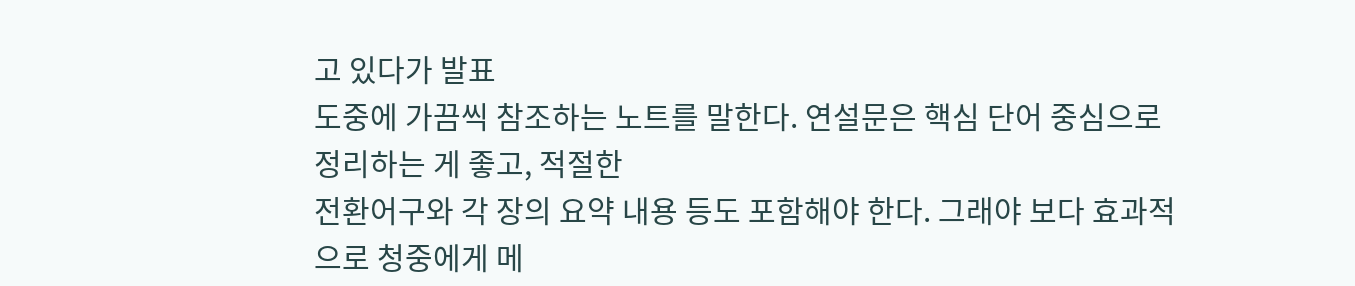고 있다가 발표
도중에 가끔씩 참조하는 노트를 말한다. 연설문은 핵심 단어 중심으로 정리하는 게 좋고, 적절한
전환어구와 각 장의 요약 내용 등도 포함해야 한다. 그래야 보다 효과적으로 청중에게 메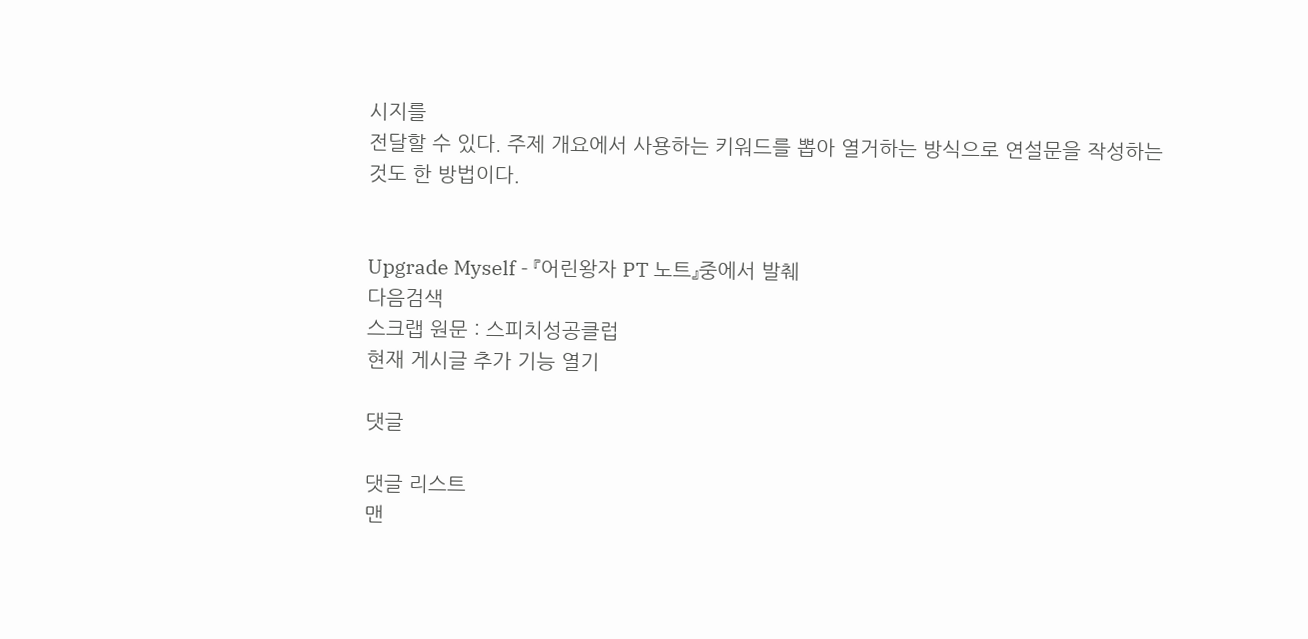시지를
전달할 수 있다. 주제 개요에서 사용하는 키워드를 뽑아 열거하는 방식으로 연설문을 작성하는
것도 한 방법이다.


Upgrade Myself - 『어린왕자 PT 노트』중에서 발췌
다음검색
스크랩 원문 : 스피치성공클럽
현재 게시글 추가 기능 열기

댓글

댓글 리스트
맨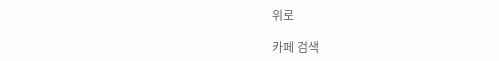위로

카페 검색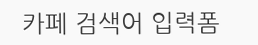카페 검색어 입력폼